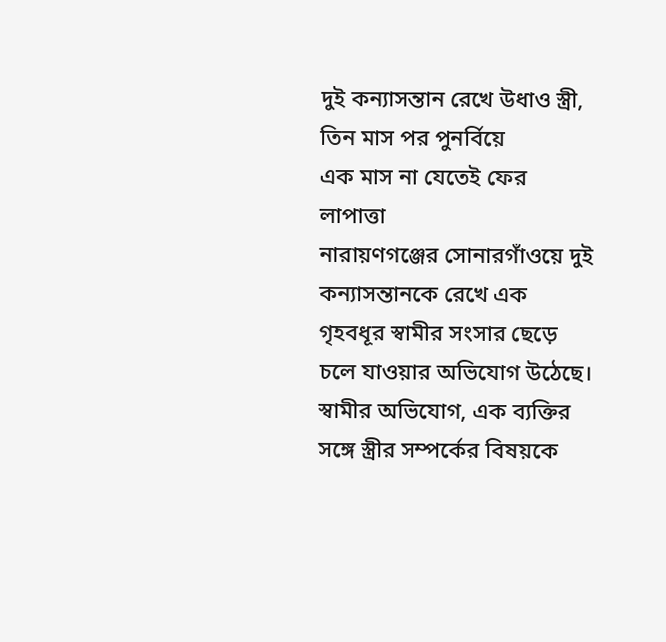দুই কন্যাসন্তান রেখে উধাও স্ত্রী, তিন মাস পর পুনর্বিয়ে
এক মাস না যেতেই ফের লাপাত্তা
নারায়ণগঞ্জের সোনারগাঁওয়ে দুই কন্যাসন্তানকে রেখে এক গৃহবধূর স্বামীর সংসার ছেড়ে চলে যাওয়ার অভিযোগ উঠেছে। স্বামীর অভিযোগ, এক ব্যক্তির সঙ্গে স্ত্রীর সম্পর্কের বিষয়কে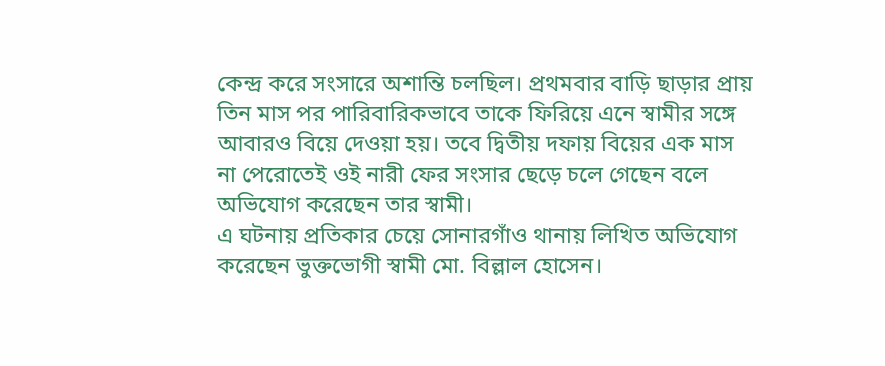কেন্দ্র করে সংসারে অশান্তি চলছিল। প্রথমবার বাড়ি ছাড়ার প্রায় তিন মাস পর পারিবারিকভাবে তাকে ফিরিয়ে এনে স্বামীর সঙ্গে আবারও বিয়ে দেওয়া হয়। তবে দ্বিতীয় দফায় বিয়ের এক মাস না পেরোতেই ওই নারী ফের সংসার ছেড়ে চলে গেছেন বলে অভিযোগ করেছেন তার স্বামী।
এ ঘটনায় প্রতিকার চেয়ে সোনারগাঁও থানায় লিখিত অভিযোগ করেছেন ভুক্তভোগী স্বামী মো. বিল্লাল হোসেন।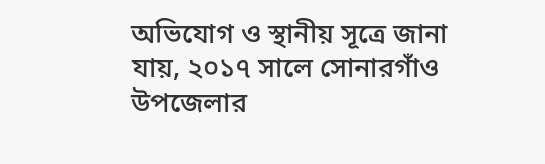অভিযোগ ও স্থানীয় সূত্রে জানা যায়, ২০১৭ সালে সোনারগাঁও উপজেলার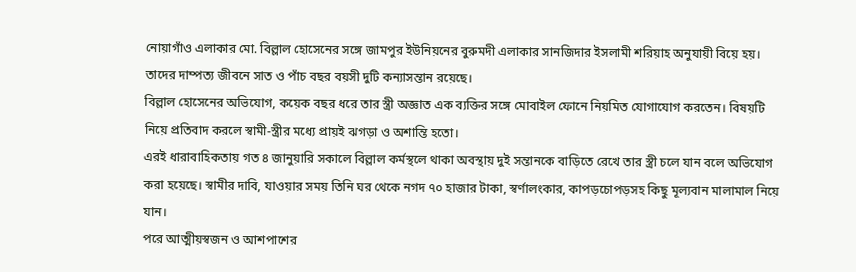নোয়াগাঁও এলাকার মো. বিল্লাল হোসেনের সঙ্গে জামপুর ইউনিয়নের বুরুমদী এলাকার সানজিদার ইসলামী শরিয়াহ অনুযায়ী বিয়ে হয়। তাদের দাম্পত্য জীবনে সাত ও পাঁচ বছর বয়সী দুটি কন্যাসন্তান রয়েছে।
বিল্লাল হোসেনের অভিযোগ, কয়েক বছর ধরে তার স্ত্রী অজ্ঞাত এক ব্যক্তির সঙ্গে মোবাইল ফোনে নিয়মিত যোগাযোগ করতেন। বিষয়টি নিয়ে প্রতিবাদ করলে স্বামী-স্ত্রীর মধ্যে প্রায়ই ঝগড়া ও অশান্তি হতো।
এরই ধারাবাহিকতায় গত ৪ জানুয়ারি সকালে বিল্লাল কর্মস্থলে থাকা অবস্থায় দুই সন্তানকে বাড়িতে রেখে তার স্ত্রী চলে যান বলে অভিযোগ করা হয়েছে। স্বামীর দাবি, যাওয়ার সময় তিনি ঘর থেকে নগদ ৭০ হাজার টাকা, স্বর্ণালংকার, কাপড়চোপড়সহ কিছু মূল্যবান মালামাল নিয়ে যান।
পরে আত্মীয়স্বজন ও আশপাশের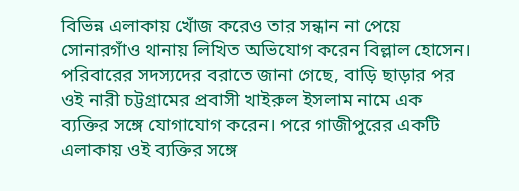বিভিন্ন এলাকায় খোঁজ করেও তার সন্ধান না পেয়ে সোনারগাঁও থানায় লিখিত অভিযোগ করেন বিল্লাল হোসেন।
পরিবারের সদস্যদের বরাতে জানা গেছে, বাড়ি ছাড়ার পর ওই নারী চট্টগ্রামের প্রবাসী খাইরুল ইসলাম নামে এক ব্যক্তির সঙ্গে যোগাযোগ করেন। পরে গাজীপুরের একটি এলাকায় ওই ব্যক্তির সঙ্গে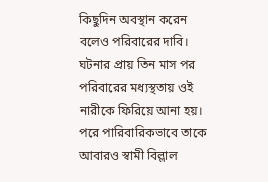কিছুদিন অবস্থান করেন বলেও পরিবারের দাবি।
ঘটনার প্রায় তিন মাস পর পরিবারের মধ্যস্থতায় ওই নারীকে ফিরিয়ে আনা হয়। পরে পারিবারিকভাবে তাকে আবারও স্বামী বিল্লাল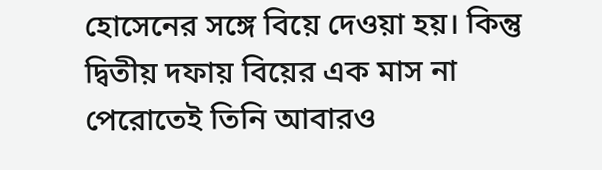হোসেনের সঙ্গে বিয়ে দেওয়া হয়। কিন্তু দ্বিতীয় দফায় বিয়ের এক মাস না পেরোতেই তিনি আবারও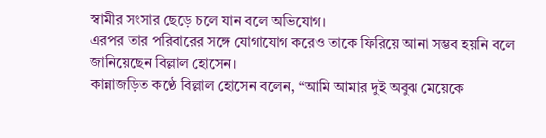স্বামীর সংসার ছেড়ে চলে যান বলে অভিযোগ।
এরপর তার পরিবারের সঙ্গে যোগাযোগ করেও তাকে ফিরিয়ে আনা সম্ভব হয়নি বলে জানিয়েছেন বিল্লাল হোসেন।
কান্নাজড়িত কণ্ঠে বিল্লাল হোসেন বলেন, “আমি আমার দুই অবুঝ মেয়েকে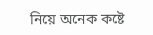নিয়ে অনেক কষ্টে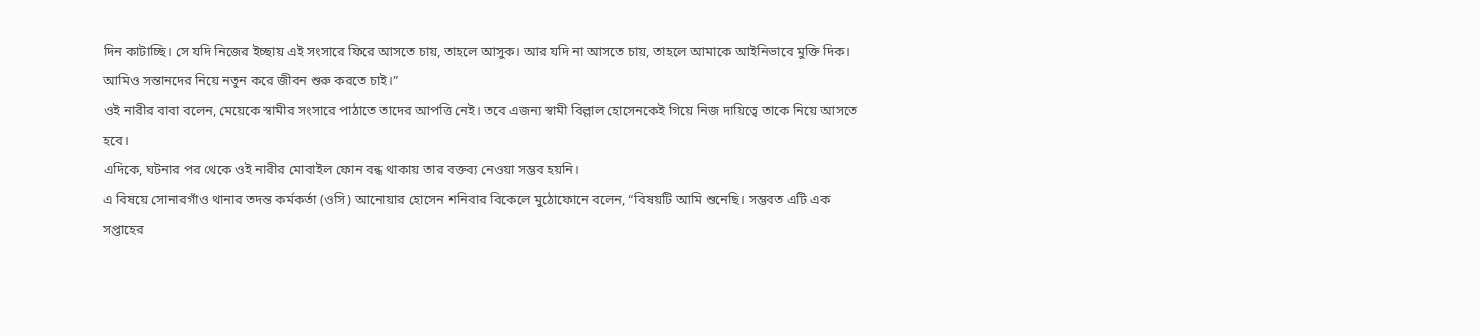দিন কাটাচ্ছি। সে যদি নিজের ইচ্ছায় এই সংসারে ফিরে আসতে চায়, তাহলে আসুক। আর যদি না আসতে চায়, তাহলে আমাকে আইনিভাবে মুক্তি দিক। আমিও সন্তানদের নিয়ে নতুন করে জীবন শুরু করতে চাই।”
ওই নারীর বাবা বলেন, মেয়েকে স্বামীর সংসারে পাঠাতে তাদের আপত্তি নেই। তবে এজন্য স্বামী বিল্লাল হোসেনকেই গিয়ে নিজ দায়িত্বে তাকে নিয়ে আসতে হবে।
এদিকে, ঘটনার পর থেকে ওই নারীর মোবাইল ফোন বন্ধ থাকায় তার বক্তব্য নেওয়া সম্ভব হয়নি।
এ বিষয়ে সোনারগাঁও থানার তদন্ত কর্মকর্তা (ওসি) আনোয়ার হোসেন শনিবার বিকেলে মুঠোফোনে বলেন, “বিষয়টি আমি শুনেছি। সম্ভবত এটি এক সপ্তাহের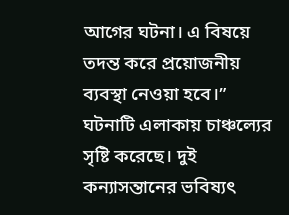আগের ঘটনা। এ বিষয়ে তদন্ত করে প্রয়োজনীয় ব্যবস্থা নেওয়া হবে।”
ঘটনাটি এলাকায় চাঞ্চল্যের সৃষ্টি করেছে। দুই কন্যাসন্তানের ভবিষ্যৎ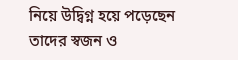নিয়ে উদ্বিগ্ন হয়ে পড়েছেন তাদের স্বজন ও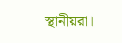স্থানীয়রা।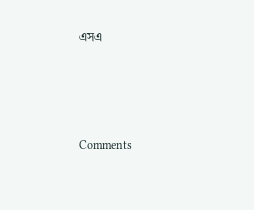এসএ




Comments